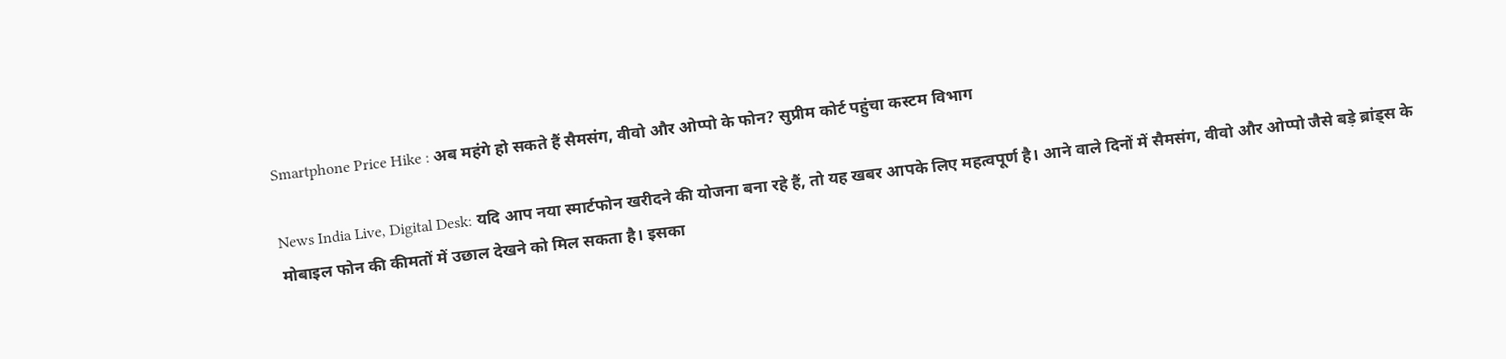Smartphone Price Hike : अब महंगे हो सकते हैं सैमसंग, वीवो और ओप्पो के फोन? सुप्रीम कोर्ट पहुंचा कस्टम विभाग

News India Live, Digital Desk: यदि आप नया स्मार्टफोन खरीदने की योजना बना रहे हैं, तो यह खबर आपके लिए महत्वपूर्ण है। आने वाले दिनों में सैमसंग, वीवो और ओप्पो जैसे बड़े ब्रांड्स के मोबाइल फोन की कीमतों में उछाल देखने को मिल सकता है। इसका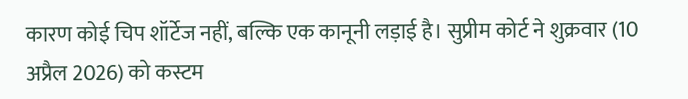कारण कोई चिप शॉर्टेज नहीं, बल्कि एक कानूनी लड़ाई है। सुप्रीम कोर्ट ने शुक्रवार (10 अप्रैल 2026) को कस्टम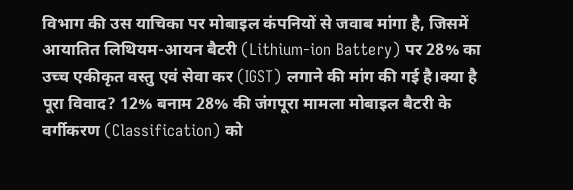विभाग की उस याचिका पर मोबाइल कंपनियों से जवाब मांगा है, जिसमें आयातित लिथियम-आयन बैटरी (Lithium-ion Battery) पर 28% का उच्च एकीकृत वस्तु एवं सेवा कर (IGST) लगाने की मांग की गई है।क्या है पूरा विवाद? 12% बनाम 28% की जंगपूरा मामला मोबाइल बैटरी के वर्गीकरण (Classification) को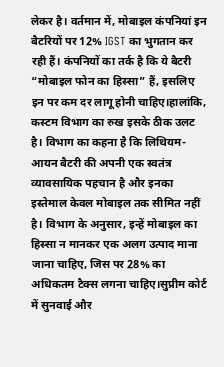लेकर है। वर्तमान में, मोबाइल कंपनियां इन बैटरियों पर 12% IGST का भुगतान कर रही हैं। कंपनियों का तर्क है कि ये बैटरी “मोबाइल फोन का हिस्सा” हैं, इसलिए इन पर कम दर लागू होनी चाहिए।हालांकि, कस्टम विभाग का रुख इसके ठीक उलट है। विभाग का कहना है कि लिथियम-आयन बैटरी की अपनी एक स्वतंत्र व्यावसायिक पहचान है और इनका इस्तेमाल केवल मोबाइल तक सीमित नहीं है। विभाग के अनुसार, इन्हें मोबाइल का हिस्सा न मानकर एक अलग उत्पाद माना जाना चाहिए, जिस पर 28% का अधिकतम टैक्स लगना चाहिए।सुप्रीम कोर्ट में सुनवाई और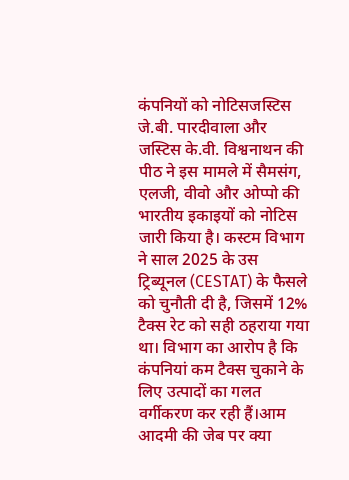कंपनियों को नोटिसजस्टिस जे.बी. पारदीवाला और जस्टिस के.वी. विश्वनाथन की पीठ ने इस मामले में सैमसंग, एलजी, वीवो और ओप्पो की भारतीय इकाइयों को नोटिस जारी किया है। कस्टम विभाग ने साल 2025 के उस ट्रिब्यूनल (CESTAT) के फैसले को चुनौती दी है, जिसमें 12% टैक्स रेट को सही ठहराया गया था। विभाग का आरोप है कि कंपनियां कम टैक्स चुकाने के लिए उत्पादों का गलत वर्गीकरण कर रही हैं।आम आदमी की जेब पर क्या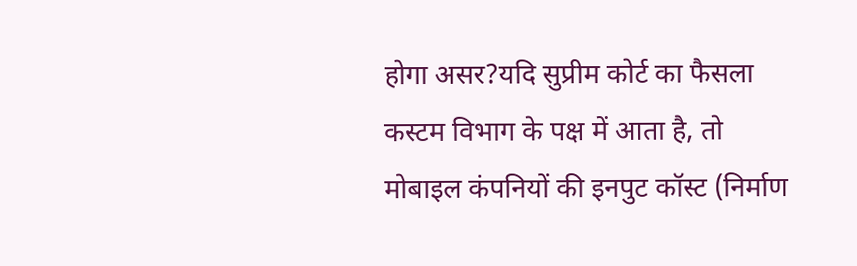होगा असर?यदि सुप्रीम कोर्ट का फैसला कस्टम विभाग के पक्ष में आता है, तो मोबाइल कंपनियों की इनपुट कॉस्ट (निर्माण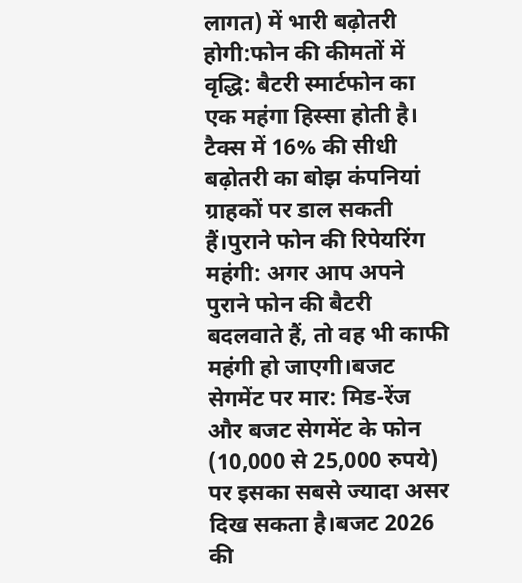लागत) में भारी बढ़ोतरी होगी:फोन की कीमतों में वृद्धि: बैटरी स्मार्टफोन का एक महंगा हिस्सा होती है। टैक्स में 16% की सीधी बढ़ोतरी का बोझ कंपनियां ग्राहकों पर डाल सकती हैं।पुराने फोन की रिपेयरिंग महंगी: अगर आप अपने पुराने फोन की बैटरी बदलवाते हैं, तो वह भी काफी महंगी हो जाएगी।बजट सेगमेंट पर मार: मिड-रेंज और बजट सेगमेंट के फोन (10,000 से 25,000 रुपये) पर इसका सबसे ज्यादा असर दिख सकता है।बजट 2026 की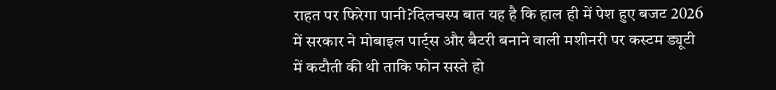राहत पर फिरेगा पानी?दिलचस्प बात यह है कि हाल ही में पेश हुए बजट 2026 में सरकार ने मोबाइल पार्ट्स और बैटरी बनाने वाली मशीनरी पर कस्टम ड्यूटी में कटौती की थी ताकि फोन सस्ते हो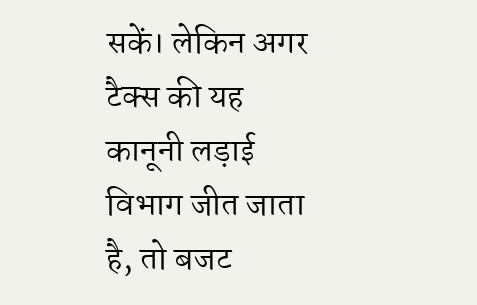सकें। लेकिन अगर टैक्स की यह कानूनी लड़ाई विभाग जीत जाता है, तो बजट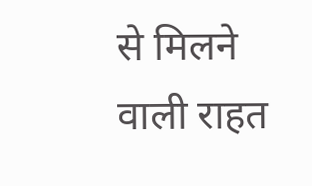से मिलने वाली राहत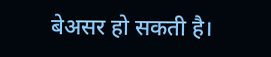बेअसर हो सकती है।